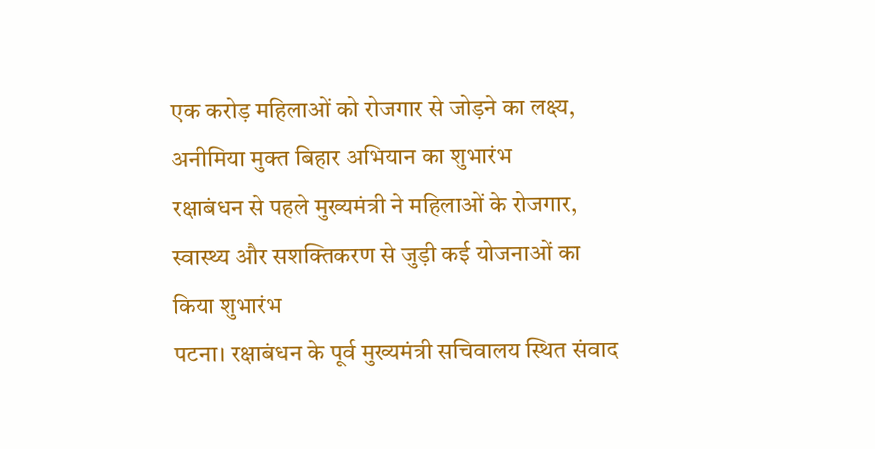एक करोड़ महिलाओं को रोजगार से जोड़ने का लक्ष्य, अनीमिया मुक्त बिहार अभियान का शुभारंभ
रक्षाबंधन से पहले मुख्यमंत्री ने महिलाओं के रोजगार, स्वास्थ्य और सशक्तिकरण से जुड़ी कई योजनाओं का किया शुभारंभ
पटना। रक्षाबंधन के पूर्व मुख्यमंत्री सचिवालय स्थित संवाद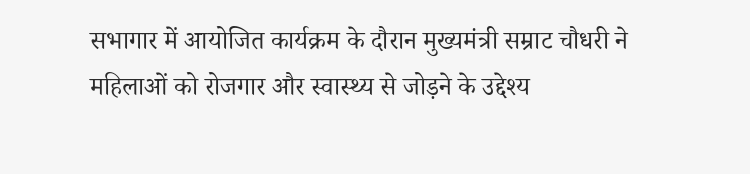सभागार में आयोजित कार्यक्रम के दौरान मुख्यमंत्री सम्राट चौधरी ने महिलाओं को रोजगार और स्वास्थ्य से जोड़ने के उद्देश्य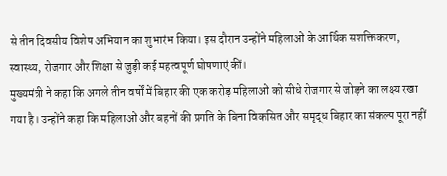से तीन दिवसीय विशेष अभियान का शुभारंभ किया। इस दौरान उन्होंने महिलाओं के आर्थिक सशक्तिकरण, स्वास्थ्य, रोजगार और शिक्षा से जुड़ी कई महत्वपूर्ण घोषणाएं कीं।
मुख्यमंत्री ने कहा कि अगले तीन वर्षों में बिहार की एक करोड़ महिलाओं को सीधे रोजगार से जोड़ने का लक्ष्य रखा गया है। उन्होंने कहा कि महिलाओं और बहनों की प्रगति के बिना विकसित और समृद्ध बिहार का संकल्प पूरा नहीं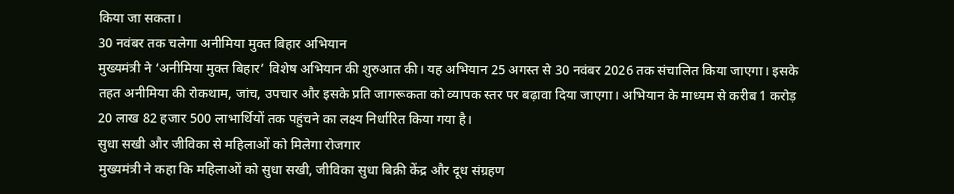किया जा सकता।
30 नवंबर तक चलेगा अनीमिया मुक्त बिहार अभियान
मुख्यमंत्री ने ‘अनीमिया मुक्त बिहार’ विशेष अभियान की शुरुआत की। यह अभियान 25 अगस्त से 30 नवंबर 2026 तक संचालित किया जाएगा। इसके तहत अनीमिया की रोकथाम, जांच, उपचार और इसके प्रति जागरूकता को व्यापक स्तर पर बढ़ावा दिया जाएगा। अभियान के माध्यम से करीब 1 करोड़ 20 लाख 82 हजार 500 लाभार्थियों तक पहुंचने का लक्ष्य निर्धारित किया गया है।
सुधा सखी और जीविका से महिलाओं को मिलेगा रोजगार
मुख्यमंत्री ने कहा कि महिलाओं को सुधा सखी, जीविका सुधा बिक्री केंद्र और दूध संग्रहण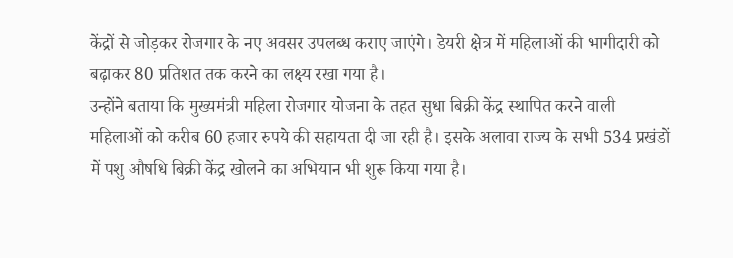केंद्रों से जोड़कर रोजगार के नए अवसर उपलब्ध कराए जाएंगे। डेयरी क्षेत्र में महिलाओं की भागीदारी को बढ़ाकर 80 प्रतिशत तक करने का लक्ष्य रखा गया है।
उन्होंने बताया कि मुख्यमंत्री महिला रोजगार योजना के तहत सुधा बिक्री केंद्र स्थापित करने वाली महिलाओं को करीब 60 हजार रुपये की सहायता दी जा रही है। इसके अलावा राज्य के सभी 534 प्रखंडों में पशु औषधि बिक्री केंद्र खोलने का अभियान भी शुरू किया गया है।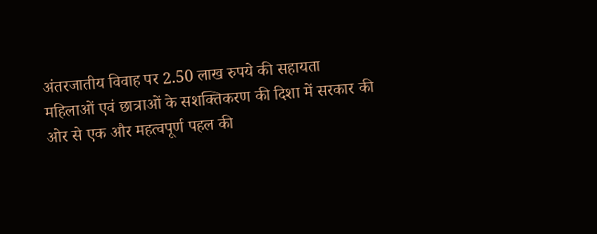अंतरजातीय विवाह पर 2.50 लाख रुपये की सहायता
महिलाओं एवं छात्राओं के सशक्तिकरण की दिशा में सरकार की ओर से एक और महत्वपूर्ण पहल की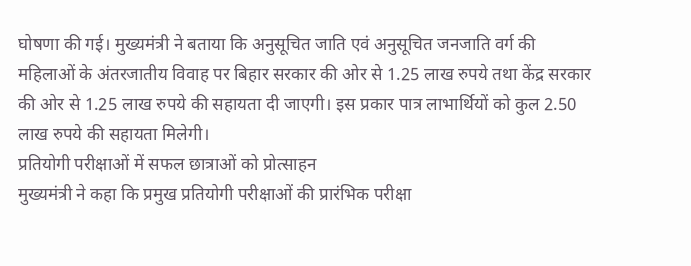घोषणा की गई। मुख्यमंत्री ने बताया कि अनुसूचित जाति एवं अनुसूचित जनजाति वर्ग की महिलाओं के अंतरजातीय विवाह पर बिहार सरकार की ओर से 1.25 लाख रुपये तथा केंद्र सरकार की ओर से 1.25 लाख रुपये की सहायता दी जाएगी। इस प्रकार पात्र लाभार्थियों को कुल 2.50 लाख रुपये की सहायता मिलेगी।
प्रतियोगी परीक्षाओं में सफल छात्राओं को प्रोत्साहन
मुख्यमंत्री ने कहा कि प्रमुख प्रतियोगी परीक्षाओं की प्रारंभिक परीक्षा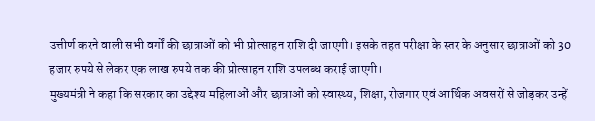उत्तीर्ण करने वाली सभी वर्गों की छात्राओं को भी प्रोत्साहन राशि दी जाएगी। इसके तहत परीक्षा के स्तर के अनुसार छात्राओं को 30 हजार रुपये से लेकर एक लाख रुपये तक की प्रोत्साहन राशि उपलब्ध कराई जाएगी।
मुख्यमंत्री ने कहा कि सरकार का उद्देश्य महिलाओं और छात्राओं को स्वास्थ्य, शिक्षा, रोजगार एवं आर्थिक अवसरों से जोड़कर उन्हें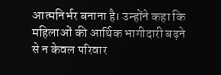आत्मनिर्भर बनाना है। उन्होंने कहा कि महिलाओं की आर्थिक भागीदारी बढ़ने से न केवल परिवार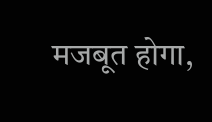मजबूत होगा,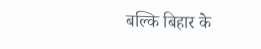बल्कि बिहार के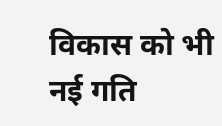विकास को भी नई गति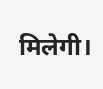मिलेगी।